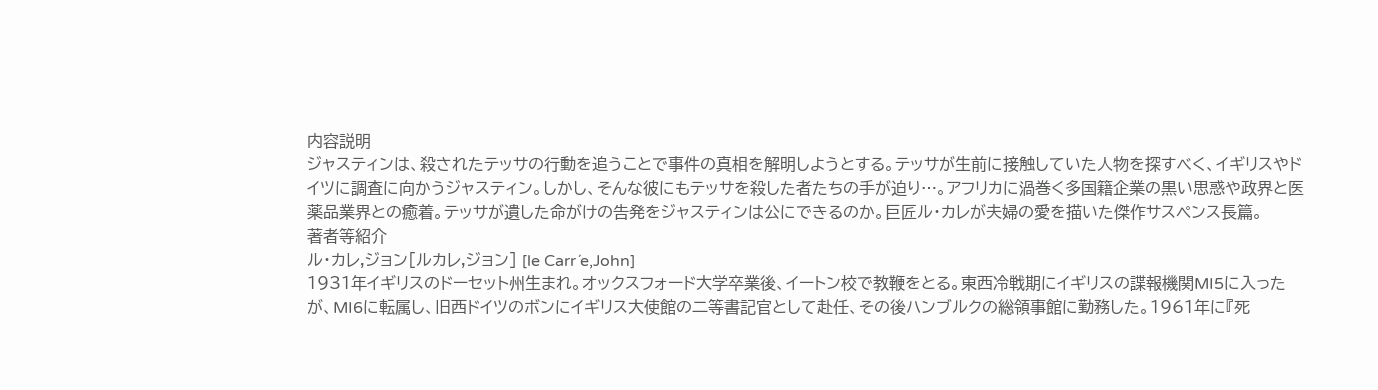内容説明
ジャスティンは、殺されたテッサの行動を追うことで事件の真相を解明しようとする。テッサが生前に接触していた人物を探すべく、イギリスやドイツに調査に向かうジャスティン。しかし、そんな彼にもテッサを殺した者たちの手が迫り…。アフリカに渦巻く多国籍企業の黒い思惑や政界と医薬品業界との癒着。テッサが遺した命がけの告発をジャスティンは公にできるのか。巨匠ル・カレが夫婦の愛を描いた傑作サスペンス長篇。
著者等紹介
ル・カレ,ジョン[ルカレ,ジョン] [le Carr´e,John]
1931年イギリスのドーセット州生まれ。オックスフォード大学卒業後、イートン校で教鞭をとる。東西冷戦期にイギリスの諜報機関MI5に入ったが、MI6に転属し、旧西ドイツのボンにイギリス大使館の二等書記官として赴任、その後ハンブルクの総領事館に勤務した。1961年に『死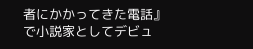者にかかってきた電話』で小説家としてデビュ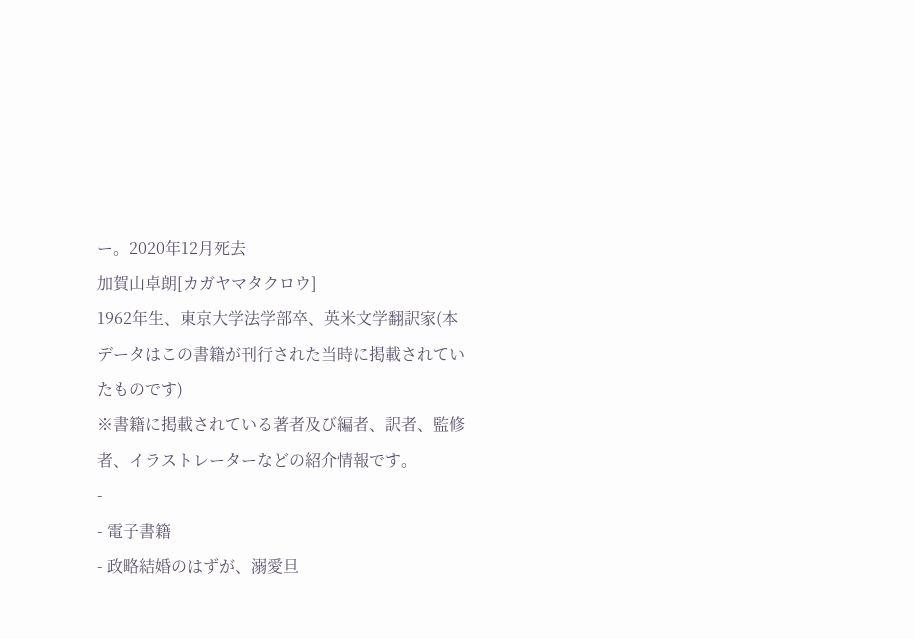ー。2020年12月死去
加賀山卓朗[カガヤマタクロウ]
1962年生、東京大学法学部卒、英米文学翻訳家(本データはこの書籍が刊行された当時に掲載されていたものです)
※書籍に掲載されている著者及び編者、訳者、監修者、イラストレーターなどの紹介情報です。
-
- 電子書籍
- 政略結婚のはずが、溺愛旦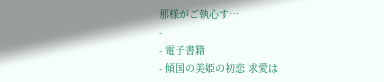那様がご執心す…
-
- 電子書籍
- 傾国の美姫の初恋 求愛は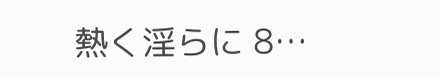熱く淫らに 8…